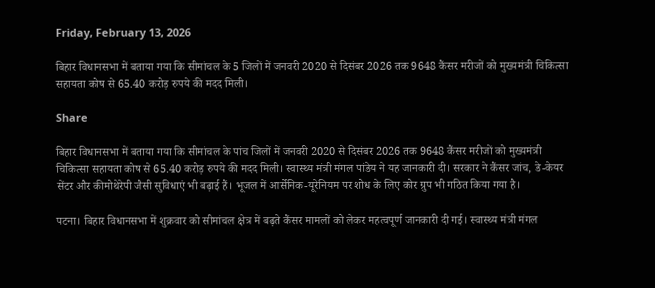Friday, February 13, 2026

बिहार विधानसभा में बताया गया कि सीमांचल के 5 जिलों में जनवरी 2020 से दिसंबर 2026 तक 9648 कैंसर मरीजों को मुख्यमंत्री चिकित्सा सहायता कोष से 65.40 करोड़ रुपये की मदद मिली।

Share

बिहार विधानसभा में बताया गया कि सीमांचल के पांच जिलों में जनवरी 2020 से दिसंबर 2026 तक 9648 कैंसर मरीजों को मुख्यमंत्री चिकित्सा सहायता कोष से 65.40 करोड़ रुपये की मदद मिली। स्वास्थ्य मंत्री मंगल पांडेय ने यह जानकारी दी। सरकार ने कैंसर जांच, डे-केयर सेंटर और कीमोथेरेपी जैसी सुविधाएं भी बढ़ाई हैं। भूजल में आर्सेनिक-यूरेनियम पर शोध के लिए कोर ग्रुप भी गठित किया गया है।

पटना। बिहार विधानसभा में शुक्रवार को सीमांचल क्षेत्र में बढ़ते कैंसर मामलों को लेकर महत्वपूर्ण जानकारी दी गई। स्वास्थ्य मंत्री मंगल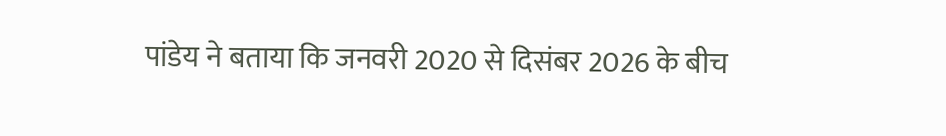पांडेय ने बताया कि जनवरी 2020 से दिसंबर 2026 के बीच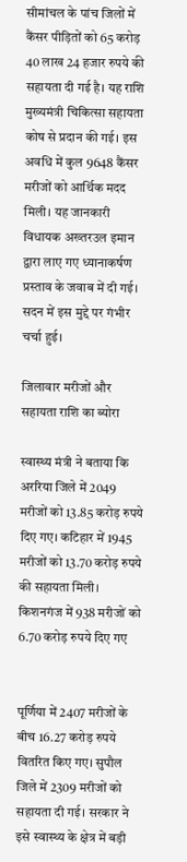सीमांचल के पांच जिलों में कैंसर पीड़ितों को 65 करोड़ 40 लाख 24 हजार रुपये की सहायता दी गई है। यह राशि मुख्यमंत्री चिकित्सा सहायता कोष से प्रदान की गई। इस अवधि में कुल 9648 कैंसर मरीजों को आर्थिक मदद मिली। यह जानकारी विधायक अख्तरउल इमान द्वारा लाए गए ध्यानाकर्षण प्रस्ताव के जवाब में दी गई। सदन में इस मुद्दे पर गंभीर चर्चा हुई।

जिलावार मरीजों और सहायता राशि का ब्योरा

स्वास्थ्य मंत्री ने बताया कि अररिया जिले में 2049 मरीजों को 13.85 करोड़ रुपये दिए गए। कटिहार में 1945 मरीजों को 13.70 करोड़ रुपये की सहायता मिली। किशनगंज में 938 मरीजों को 6.70 करोड़ रुपये दिए गए


पूर्णिया में 2407 मरीजों के बीच 16.27 करोड़ रुपये वितरित किए गए। सुपौल जिले में 2309 मरीजों को सहायता दी गई। सरकार ने इसे स्वास्थ्य के क्षेत्र में बड़ी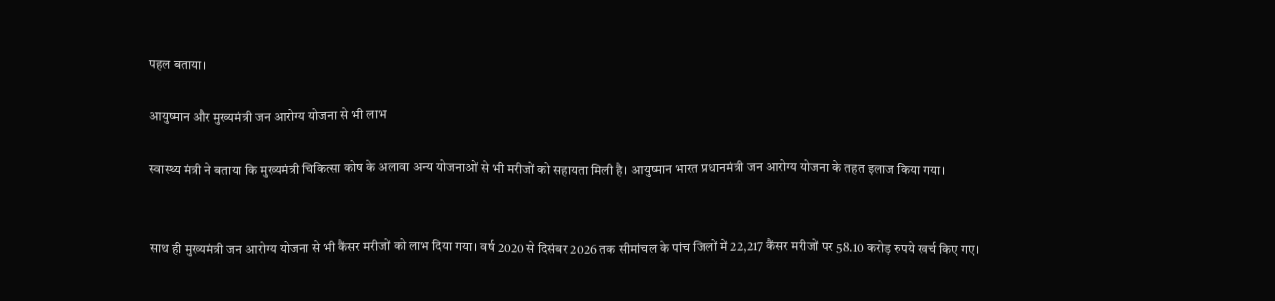पहल बताया।

आयुष्मान और मुख्यमंत्री जन आरोग्य योजना से भी लाभ

स्वास्थ्य मंत्री ने बताया कि मुख्यमंत्री चिकित्सा कोष के अलावा अन्य योजनाओं से भी मरीजों को सहायता मिली है। आयुष्मान भारत प्रधानमंत्री जन आरोग्य योजना के तहत इलाज किया गया।


साथ ही मुख्यमंत्री जन आरोग्य योजना से भी कैंसर मरीजों को लाभ दिया गया। वर्ष 2020 से दिसंबर 2026 तक सीमांचल के पांच जिलों में 22,217 कैंसर मरीजों पर 58.10 करोड़ रुपये खर्च किए गए।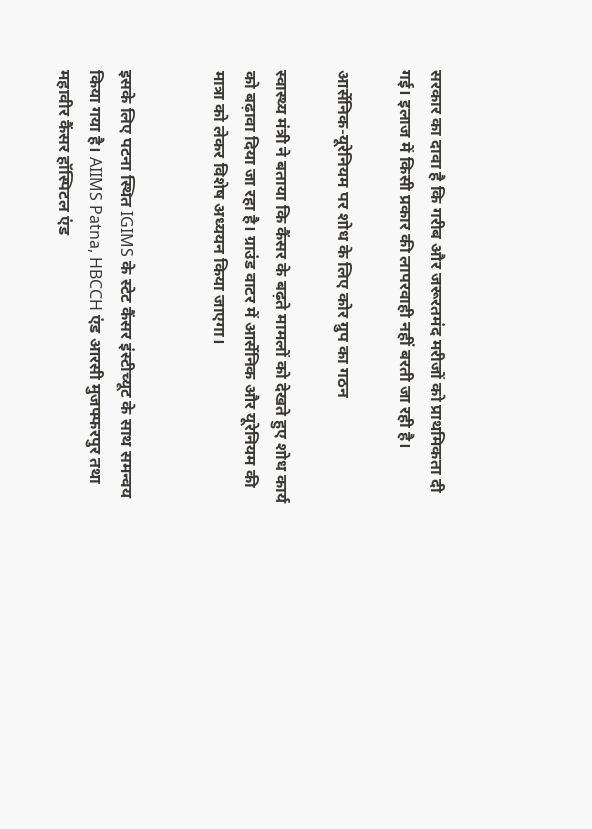सरकार का दावा है कि गरीब और जरूरतमंद मरीजों को प्राथमिकता दी गई। इलाज में किसी प्रकार की लापरवाही नहीं बरती जा रही है।

आर्सेनिक-यूरेनियम पर शोध के लिए कोर ग्रुप का गठन

स्वास्थ्य मंत्री ने बताया कि कैंसर के बढ़ते मामलों को देखते हुए शोध कार्य को बढ़ावा दिया जा रहा है। ग्राउंड वाटर में आर्सेनिक और यूरेनियम की मात्रा को लेकर विशेष अध्ययन किया जाएगा।


इसके लिए पटना स्थित IGIMS के स्टेट कैंसर इंस्टीच्यूट के साथ समन्वय किया गया है। AIIMS Patna, HBCCH एंड आरसी मुजफ्फरपुर तथा महावीर कैंसर हॉस्पिटल एंड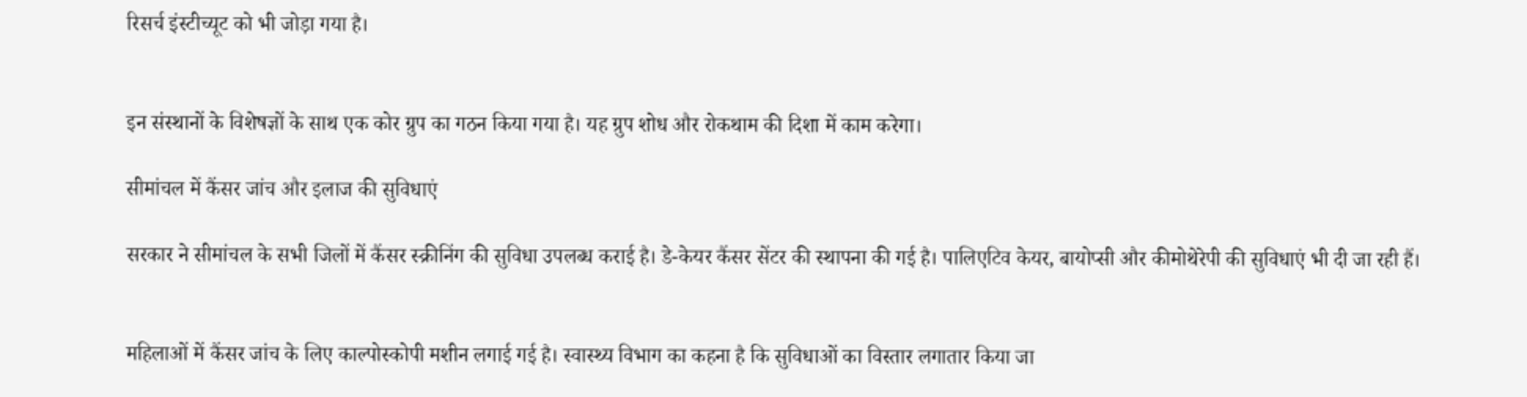रिसर्च इंस्टीच्यूट को भी जोड़ा गया है।


इन संस्थानों के विशेषज्ञों के साथ एक कोर ग्रुप का गठन किया गया है। यह ग्रुप शोध और रोकथाम की दिशा में काम करेगा।

सीमांचल में कैंसर जांच और इलाज की सुविधाएं

सरकार ने सीमांचल के सभी जिलों में कैंसर स्क्रीनिंग की सुविधा उपलब्ध कराई है। डे-केयर कैंसर सेंटर की स्थापना की गई है। पालिएटिव केयर, बायोप्सी और कीमोथेरेपी की सुविधाएं भी दी जा रही हैं।


महिलाओं में कैंसर जांच के लिए काल्पोस्कोपी मशीन लगाई गई है। स्वास्थ्य विभाग का कहना है कि सुविधाओं का विस्तार लगातार किया जा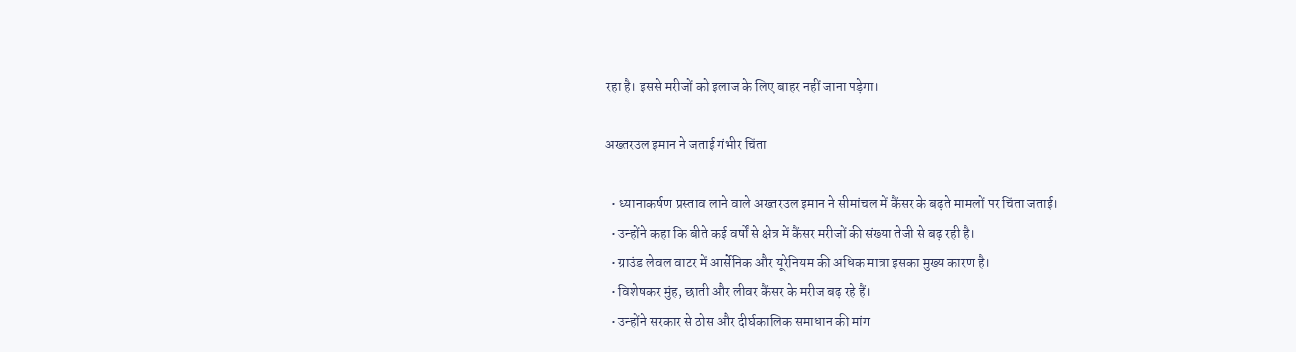रहा है। इससे मरीजों को इलाज के लिए बाहर नहीं जाना पड़ेगा।

अख्तरउल इमान ने जताई गंभीर चिंता

  • ध्यानाकर्षण प्रस्ताव लाने वाले अख्तरउल इमान ने सीमांचल में कैंसर के बढ़ते मामलों पर चिंता जताई।
  • उन्होंने कहा कि बीते कई वर्षों से क्षेत्र में कैंसर मरीजों की संख्या तेजी से बढ़ रही है।
  • ग्राउंड लेवल वाटर में आर्सेनिक और यूरेनियम की अधिक मात्रा इसका मुख्य कारण है।
  • विशेषकर मुंह, छाती और लीवर कैंसर के मरीज बढ़ रहे हैं।
  • उन्होंने सरकार से ठोस और दीर्घकालिक समाधान की मांग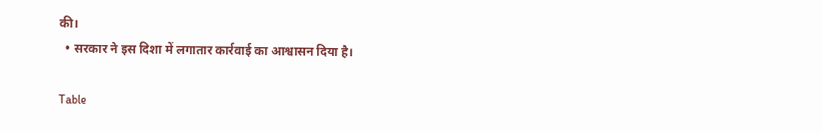की।
  • सरकार ने इस दिशा में लगातार कार्रवाई का आश्वासन दिया है।

Table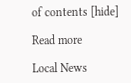of contents [hide]

Read more

Local News